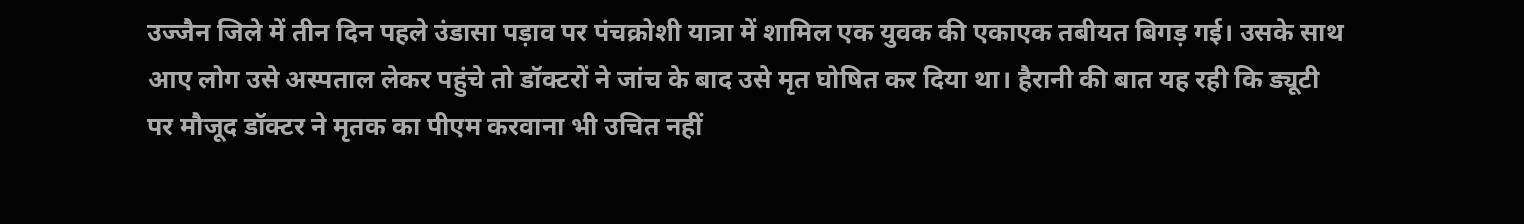उज्जैन जिले में तीन दिन पहले उंडासा पड़ाव पर पंचक्रोशी यात्रा में शामिल एक युवक की एकाएक तबीयत बिगड़ गई। उसके साथ आए लोग उसे अस्पताल लेकर पहुंचे तो डॉक्टरों ने जांच के बाद उसे मृत घोषित कर दिया था। हैरानी की बात यह रही कि ड्यूटी पर मौजूद डॉक्टर ने मृतक का पीएम करवाना भी उचित नहीं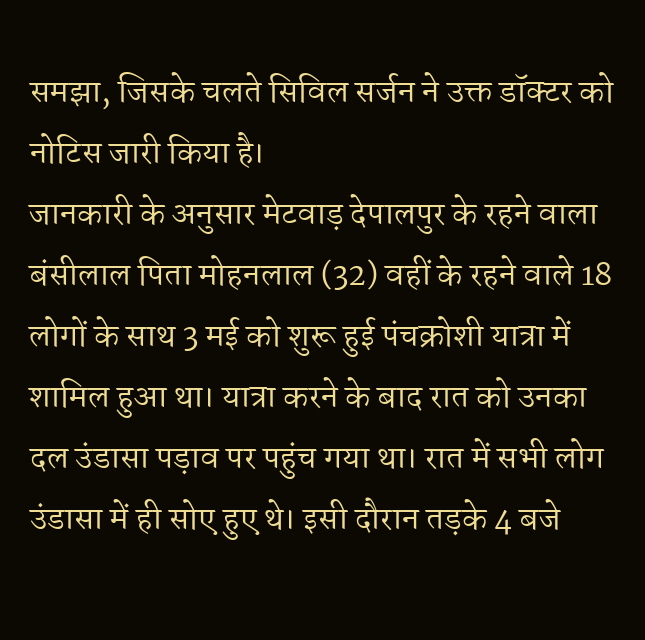समझा, जिसके चलते सिविल सर्जन ने उक्त डॉक्टर को नोटिस जारी किया है।
जानकारी के अनुसार मेटवाड़ देपालपुर के रहने वाला बंसीलाल पिता मोहनलाल (32) वहीं के रहने वाले 18 लोगों के साथ 3 मई को शुरू हुई पंचक्रोशी यात्रा में शामिल हुआ था। यात्रा करने के बाद रात को उनका दल उंडासा पड़ाव पर पहुंच गया था। रात में सभी लोग उंडासा में ही सोए हुए थे। इसी दौरान तड़के 4 बजे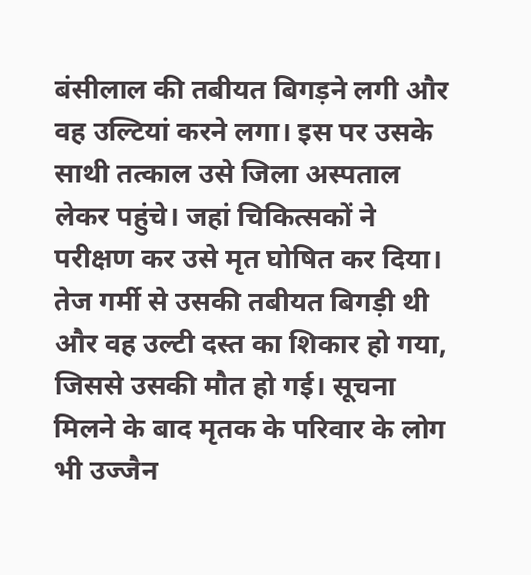बंसीलाल की तबीयत बिगड़ने लगी और वह उल्टियां करने लगा। इस पर उसके साथी तत्काल उसे जिला अस्पताल लेकर पहुंचे। जहां चिकित्सकों ने परीक्षण कर उसे मृत घोषित कर दिया।
तेज गर्मी से उसकी तबीयत बिगड़ी थी और वह उल्टी दस्त का शिकार हो गया, जिससे उसकी मौत हो गई। सूचना मिलने के बाद मृतक के परिवार के लोग भी उज्जैन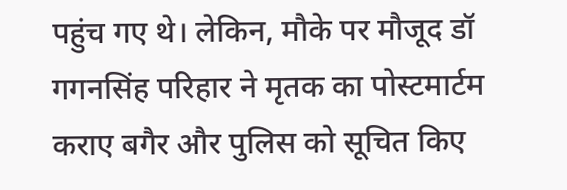पहुंच गए थे। लेकिन, मौके पर मौजूद डॉ गगनसिंह परिहार ने मृतक का पोस्टमार्टम कराए बगैर और पुलिस को सूचित किए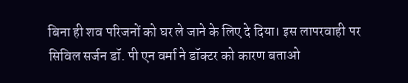बिना ही शव परिजनों को घर ले जाने के लिए दे दिया। इस लापरवाही पर सिविल सर्जन डॉ. पी एन वर्मा ने डॉक्टर को कारण बताओ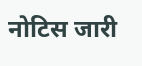नोटिस जारी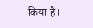किया है।